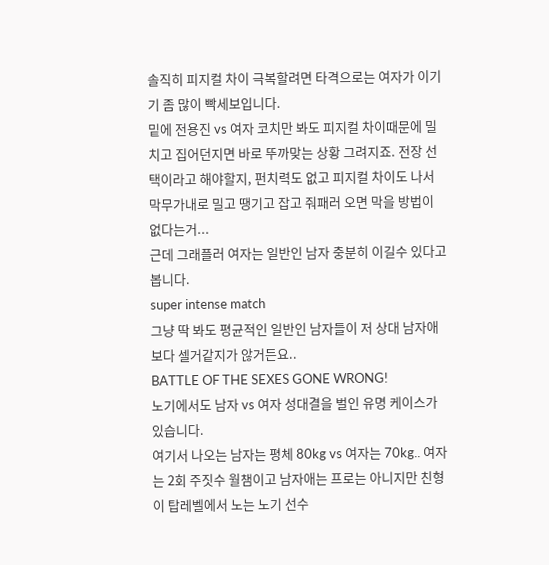솔직히 피지컬 차이 극복할려면 타격으로는 여자가 이기기 좀 많이 빡세보입니다.
밑에 전용진 vs 여자 코치만 봐도 피지컬 차이때문에 밀치고 집어던지면 바로 뚜까맞는 상황 그려지죠. 전장 선택이라고 해야할지, 펀치력도 없고 피지컬 차이도 나서 막무가내로 밀고 땡기고 잡고 줘패러 오면 막을 방법이 없다는거...
근데 그래플러 여자는 일반인 남자 충분히 이길수 있다고 봅니다.
super intense match
그냥 딱 봐도 평균적인 일반인 남자들이 저 상대 남자애보다 셀거같지가 않거든요..
BATTLE OF THE SEXES GONE WRONG!
노기에서도 남자 vs 여자 성대결을 벌인 유명 케이스가 있습니다.
여기서 나오는 남자는 평체 80kg vs 여자는 70kg.. 여자는 2회 주짓수 월챔이고 남자애는 프로는 아니지만 친형이 탑레벨에서 노는 노기 선수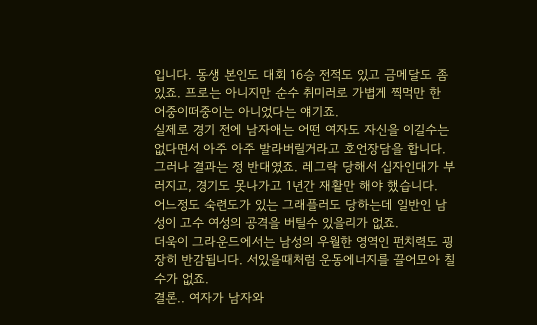입니다. 동생 본인도 대회 16승 전적도 있고 금메달도 좀 있죠. 프로는 아니지만 순수 취미러로 가볍게 찍먹만 한 어중이떠중이는 아니었다는 얘기죠.
실제로 경기 전에 남자애는 어떤 여자도 자신을 이길수는 없다면서 아주 아주 발라버릴거라고 호언장담을 합니다.
그러나 결과는 정 반대였죠. 레그락 당해서 십자인대가 부러지고, 경기도 못나가고 1년간 재활만 해야 했습니다.
어느정도 숙련도가 있는 그래플러도 당하는데 일반인 남성이 고수 여성의 공격을 버틸수 있을리가 없죠.
더욱이 그라운드에서는 남성의 우월한 영역인 펀치력도 굉장히 반감됩니다. 서있을때처럼 운동에너지를 끌어모아 칠수가 없죠.
결론.. 여자가 남자와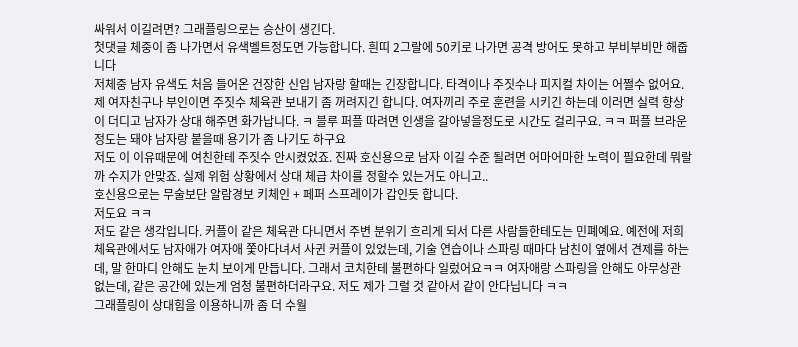싸워서 이길려면? 그래플링으로는 승산이 생긴다.
첫댓글 체중이 좀 나가면서 유색벨트정도면 가능합니다. 흰띠 2그랄에 50키로 나가면 공격 방어도 못하고 부비부비만 해줍니다
저체중 남자 유색도 처음 들어온 건장한 신입 남자랑 할때는 긴장합니다. 타격이나 주짓수나 피지컬 차이는 어쩔수 없어요.
제 여자친구나 부인이면 주짓수 체육관 보내기 좀 꺼려지긴 합니다. 여자끼리 주로 훈련을 시키긴 하는데 이러면 실력 향상이 더디고 남자가 상대 해주면 화가납니다. ㅋ 블루 퍼플 따려면 인생을 갈아넣을정도로 시간도 걸리구요. ㅋㅋ 퍼플 브라운 정도는 돼야 남자랑 붙을때 용기가 좀 나기도 하구요
저도 이 이유때문에 여친한테 주짓수 안시켰었죠. 진짜 호신용으로 남자 이길 수준 될려면 어마어마한 노력이 필요한데 뭐랄까 수지가 안맞죠. 실제 위험 상황에서 상대 체급 차이를 정할수 있는거도 아니고..
호신용으로는 무술보단 알람경보 키체인 + 페퍼 스프레이가 갑인듯 합니다.
저도요 ㅋㅋ
저도 같은 생각입니다. 커플이 같은 체육관 다니면서 주변 분위기 흐리게 되서 다른 사람들한테도는 민폐예요. 예전에 저희 체육관에서도 남자애가 여자애 쫓아다녀서 사귄 커플이 있었는데, 기술 연습이나 스파링 때마다 남친이 옆에서 견제를 하는데, 말 한마디 안해도 눈치 보이게 만듭니다. 그래서 코치한테 불편하다 일렀어요ㅋㅋ 여자애랑 스파링을 안해도 아무상관 없는데, 같은 공간에 있는게 엄청 불편하더라구요. 저도 제가 그럴 것 같아서 같이 안다닙니다 ㅋㅋ
그래플링이 상대힘을 이용하니까 좀 더 수월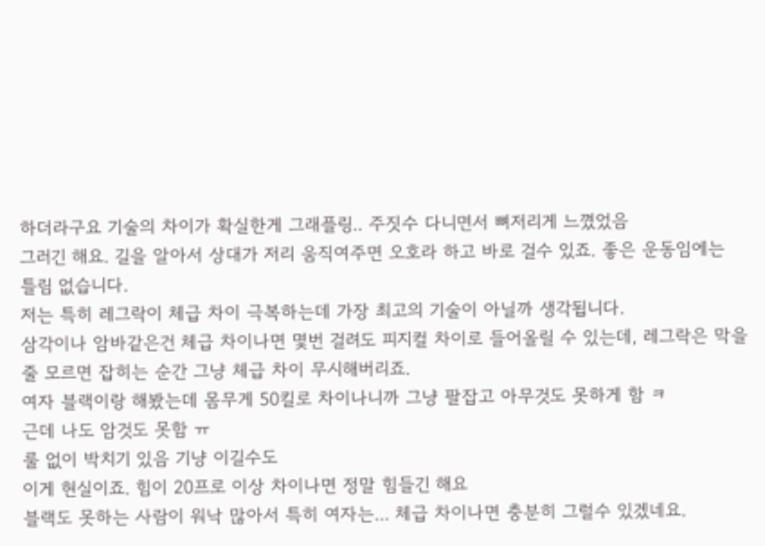하더라구요 기술의 차이가 확실한게 그래플링.. 주짓수 다니면서 뼈저리게 느꼈었음
그러긴 해요. 길을 알아서 상대가 저리 움직여주면 오호라 하고 바로 걸수 있죠. 좋은 운동임에는 틀림 없습니다.
저는 특히 레그락이 체급 차이 극복하는데 가장 최고의 기술이 아닐까 생각됩니다.
삼각이나 암바같은건 체급 차이나면 몇번 걸려도 피지컬 차이로 들어올릴 수 있는데, 레그락은 막을줄 모르면 잡히는 순간 그냥 체급 차이 무시해버리죠.
여자 블랙이랑 해봤는데 몸무게 50킬로 차이나니까 그냥 팔잡고 아무것도 못하게 함 ㅋ
근데 나도 암것도 못함 ㅠ
룰 없이 박치기 있음 기냥 이길수도
이게 현실이죠. 힘이 20프로 이상 차이나면 정말 힘들긴 해요
블랙도 못하는 사람이 워낙 많아서 특히 여자는... 체급 차이나면 충분히 그럴수 있겠네요.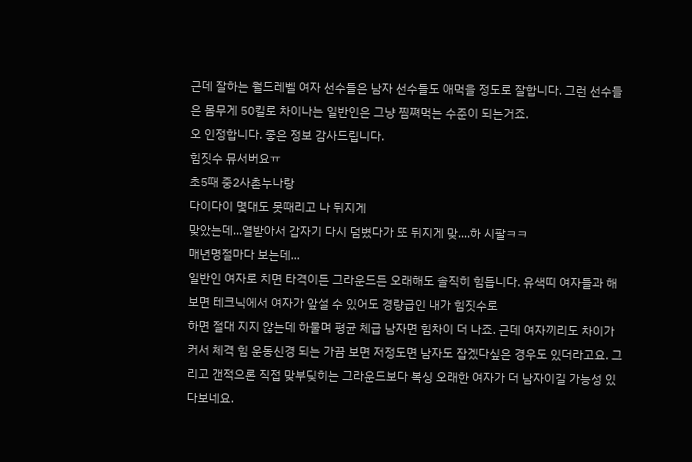근데 잘하는 월드레벨 여자 선수들은 남자 선수들도 애먹을 정도로 잘합니다. 그런 선수들은 몸무게 50킬로 차이나는 일반인은 그냥 찜쪄먹는 수준이 되는거죠.
오 인정합니다. 좋은 정보 감사드립니다.
힘짓수 뮤서버요ㅠ
초5때 중2사촌누나랑
다이다이 몇대도 못때리고 나 뒤지게
맞았는데...열받아서 갑자기 다시 덤볐다가 또 뒤지게 맞....하 시팔ㅋㅋ
매년명절마다 보는데...
일반인 여자로 치면 타격이든 그라운드든 오래해도 솔직히 힘듭니다. 유색띠 여자들과 해보면 테크닉에서 여자가 앞설 수 있어도 경량급인 내가 힘짓수로
하면 절대 지지 않는데 하물며 평균 체급 남자면 힘차이 더 나죠. 근데 여자끼리도 차이가 커서 체격 힘 운동신경 되는 가끔 보면 저정도면 남자도 잡겠다싶은 경우도 있더라고요. 그리고 갠적으론 직접 맞부딪히는 그라운드보다 복싱 오래한 여자가 더 남자이길 가능성 있다보네요.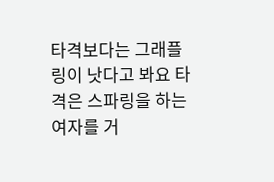타격보다는 그래플링이 낫다고 봐요 타격은 스파링을 하는 여자를 거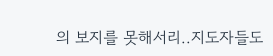의 보지를 못해서리..지도자들도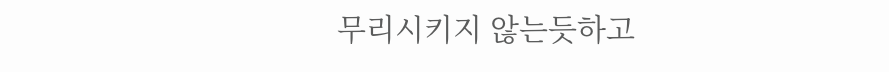무리시키지 않는듯하고